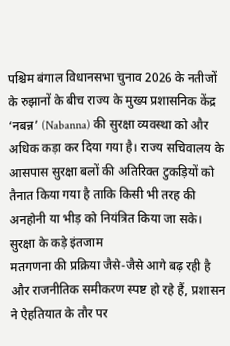पश्चिम बंगाल विधानसभा चुनाव 2026 के नतीजों के रुझानों के बीच राज्य के मुख्य प्रशासनिक केंद्र ‘नबन्न’ (Nabanna) की सुरक्षा व्यवस्था को और अधिक कड़ा कर दिया गया है। राज्य सचिवालय के आसपास सुरक्षा बलों की अतिरिक्त टुकड़ियों को तैनात किया गया है ताकि किसी भी तरह की अनहोनी या भीड़ को नियंत्रित किया जा सके।
सुरक्षा के कड़े इंतजाम
मतगणना की प्रक्रिया जैसे-जैसे आगे बढ़ रही है और राजनीतिक समीकरण स्पष्ट हो रहे हैं, प्रशासन ने ऐहतियात के तौर पर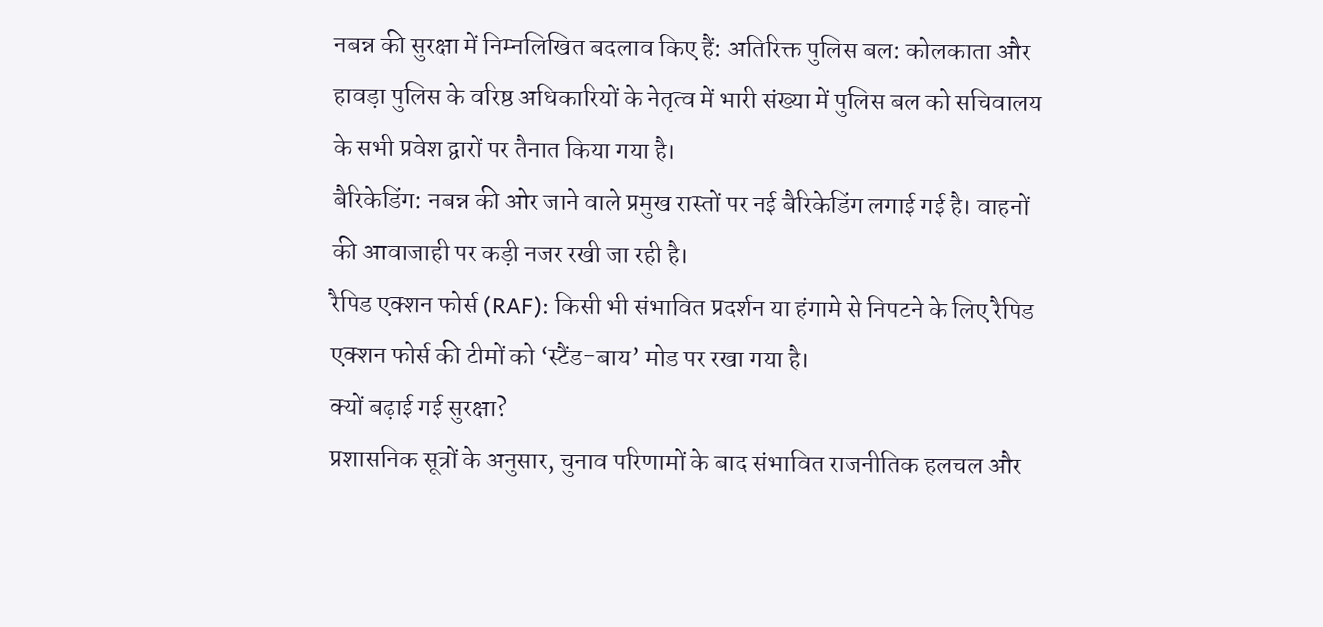नबन्न की सुरक्षा में निम्नलिखित बदलाव किए हैं: अतिरिक्त पुलिस बल: कोलकाता और हावड़ा पुलिस के वरिष्ठ अधिकारियों के नेतृत्व में भारी संख्या में पुलिस बल को सचिवालय के सभी प्रवेश द्वारों पर तैनात किया गया है।
बैरिकेडिंग: नबन्न की ओर जाने वाले प्रमुख रास्तों पर नई बैरिकेडिंग लगाई गई है। वाहनों की आवाजाही पर कड़ी नजर रखी जा रही है।
रैपिड एक्शन फोर्स (RAF): किसी भी संभावित प्रदर्शन या हंगामे से निपटने के लिए रैपिड एक्शन फोर्स की टीमों को ‘स्टैंड-बाय’ मोड पर रखा गया है।
क्यों बढ़ाई गई सुरक्षा?
प्रशासनिक सूत्रों के अनुसार, चुनाव परिणामों के बाद संभावित राजनीतिक हलचल और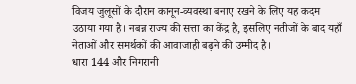विजय जुलूसों के दौरान कानून-व्यवस्था बनाए रखने के लिए यह कदम उठाया गया है। नबन्न राज्य की सत्ता का केंद्र है, इसलिए नतीजों के बाद यहाँ नेताओं और समर्थकों की आवाजाही बढ़ने की उम्मीद है।
धारा 144 और निगरानी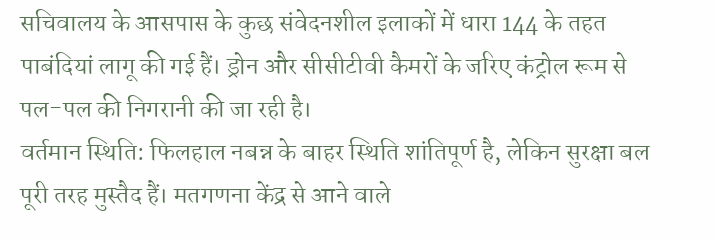सचिवालय के आसपास के कुछ संवेदनशील इलाकों में धारा 144 के तहत पाबंदियां लागू की गई हैं। ड्रोन और सीसीटीवी कैमरों के जरिए कंट्रोल रूम से पल-पल की निगरानी की जा रही है।
वर्तमान स्थिति: फिलहाल नबन्न के बाहर स्थिति शांतिपूर्ण है, लेकिन सुरक्षा बल पूरी तरह मुस्तैद हैं। मतगणना केंद्र से आने वाले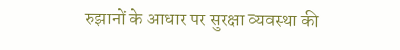रुझानों के आधार पर सुरक्षा व्यवस्था की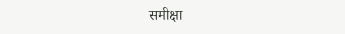समीक्षा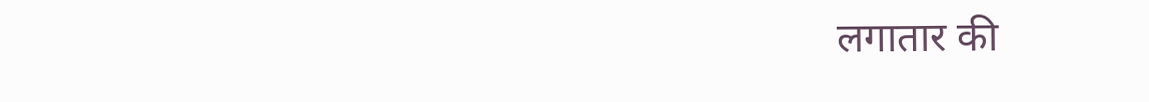लगातार की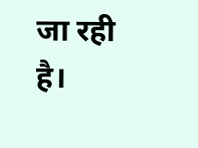जा रही है।